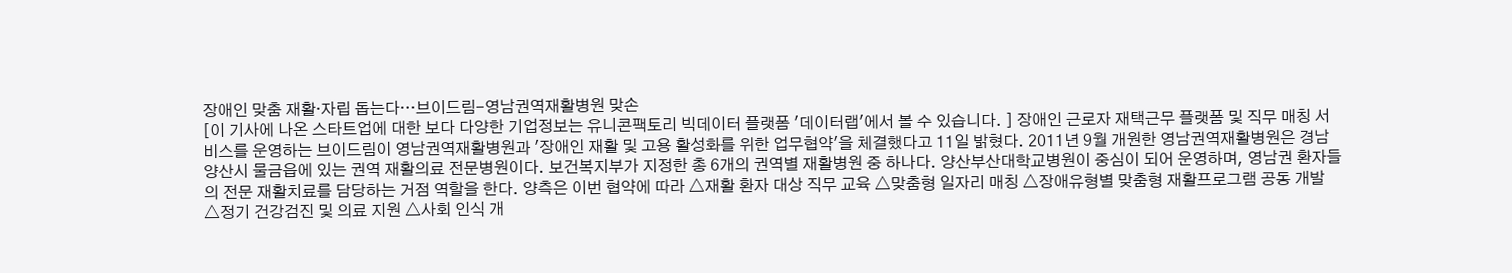장애인 맞춤 재활·자립 돕는다…브이드림-영남권역재활병원 맞손
[이 기사에 나온 스타트업에 대한 보다 다양한 기업정보는 유니콘팩토리 빅데이터 플랫폼 '데이터랩'에서 볼 수 있습니다. ] 장애인 근로자 재택근무 플랫폼 및 직무 매칭 서비스를 운영하는 브이드림이 영남권역재활병원과 '장애인 재활 및 고용 활성화를 위한 업무협약'을 체결했다고 11일 밝혔다. 2011년 9월 개원한 영남권역재활병원은 경남 양산시 물금읍에 있는 권역 재활의료 전문병원이다. 보건복지부가 지정한 총 6개의 권역별 재활병원 중 하나다. 양산부산대학교병원이 중심이 되어 운영하며, 영남권 환자들의 전문 재활치료를 담당하는 거점 역할을 한다. 양측은 이번 협약에 따라 △재활 환자 대상 직무 교육 △맞춤형 일자리 매칭 △장애유형별 맞춤형 재활프로그램 공동 개발 △정기 건강검진 및 의료 지원 △사회 인식 개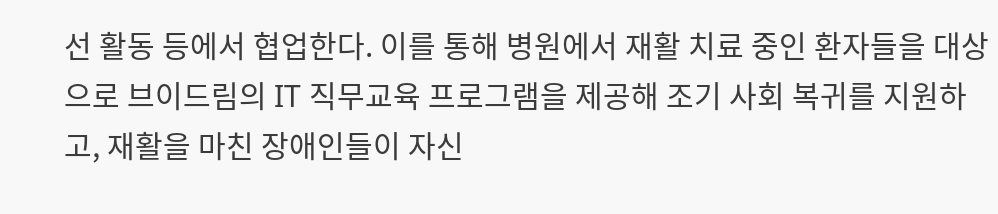선 활동 등에서 협업한다. 이를 통해 병원에서 재활 치료 중인 환자들을 대상으로 브이드림의 IT 직무교육 프로그램을 제공해 조기 사회 복귀를 지원하고, 재활을 마친 장애인들이 자신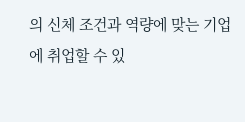의 신체 조건과 역량에 맞는 기업에 취업할 수 있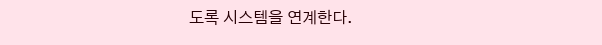도록 시스템을 연계한다.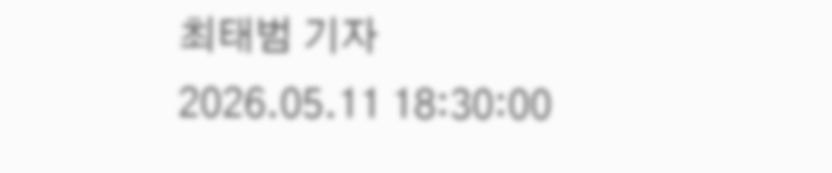최태범 기자
2026.05.11 18:30:00